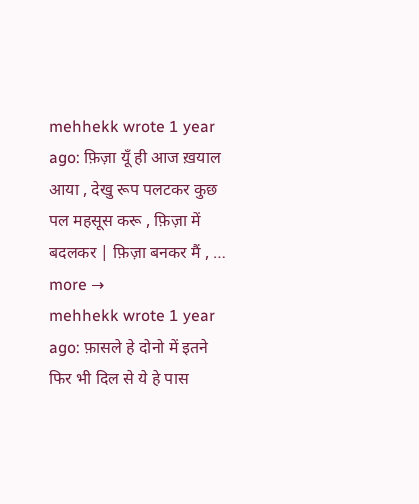mehhekk wrote 1 year ago: फ़िज़ा यूँ ही आज ख़याल आया , देखु रूप पलटकर कुछ पल महसूस करू , फ़िज़ा में बदलकर | फ़िज़ा बनकर मैं , … more →
mehhekk wrote 1 year ago: फ़ासले हे दोनो में इतने फिर भी दिल से ये हे पास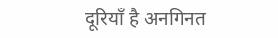दूरियाँ है अनगिनत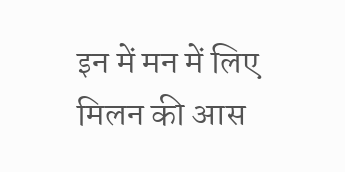इन में मन में लिए मिलन की आस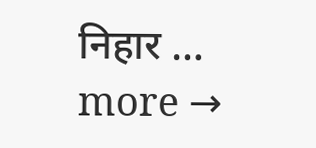निहार … more →